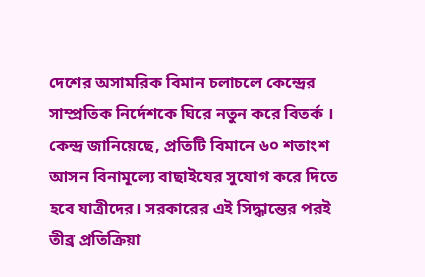দেশের অসামরিক বিমান চলাচলে কেন্দ্রের সাম্প্রতিক নির্দেশকে ঘিরে নতুন করে বিতর্ক । কেন্দ্র জানিয়েছে, প্রতিটি বিমানে ৬০ শতাংশ আসন বিনামূল্যে বাছাইযের সুযোগ করে দিতে হবে যাত্রীদের। সরকারের এই সিদ্ধান্তের পরই তীব্র প্রতিক্রিয়া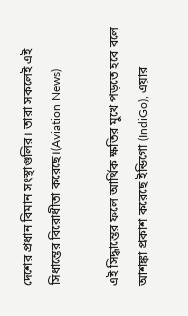দেশের প্রধান বিমান সংস্থাগুলির। তারা সকলেই এই সিধান্তের বিরোধীতা করেছে।(Aviation News)

এই সিদ্ধান্তের ফলে আর্থিক ক্ষতির মুখে পড়তে হবে বলে আশঙ্কা প্রকাশ করেছে ইন্ডিগো (IndiGo), এয়ার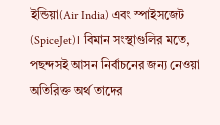ইন্ডিয়া(Air India) এবং স্পাইসজেট (SpiceJet)। বিমান সংস্থাগুলির মতে, পছন্দসই আসন নির্বাচনের জন্য নেওয়া অতিরিক্ত অর্থ তাদের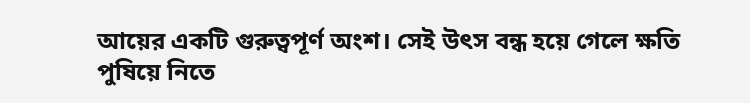আয়ের একটি গুরুত্বপূর্ণ অংশ। সেই উৎস বন্ধ হয়ে গেলে ক্ষতি পুষিয়ে নিতে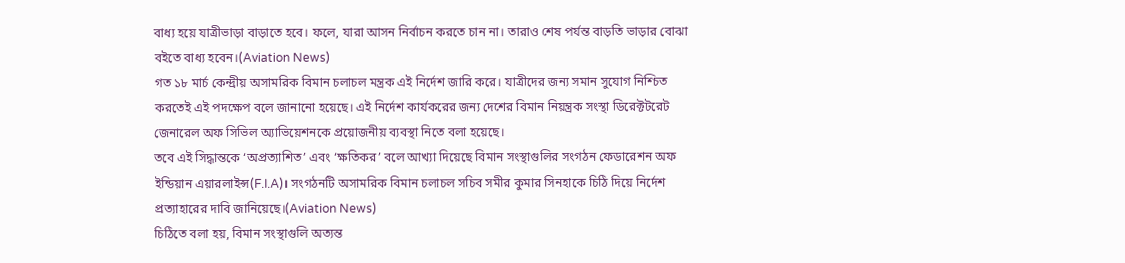বাধ্য হয়ে যাত্রীভাড়া বাড়াতে হবে। ফলে, যারা আসন নির্বাচন করতে চান না। তারাও শেষ পর্যন্ত বাড়তি ভাড়ার বোঝা বইতে বাধ্য হবেন।(Aviation News)
গত ১৮ মার্চ কেন্দ্রীয় অসামরিক বিমান চলাচল মন্ত্রক এই নির্দেশ জারি করে। যাত্রীদের জন্য সমান সুযোগ নিশ্চিত করতেই এই পদক্ষেপ বলে জানানো হয়েছে। এই নির্দেশ কার্যকরের জন্য দেশের বিমান নিয়ন্ত্রক সংস্থা ডিরেক্টটরেট জেনারেল অফ সিভিল অ্যাভিয়েশনকে প্রয়োজনীয় ব্যবস্থা নিতে বলা হয়েছে।
তবে এই সিদ্ধান্তকে ‘অপ্রত্যাশিত’ এবং ‘ক্ষতিকর’ বলে আখ্যা দিয়েছে বিমান সংস্থাগুলির সংগঠন ফেডারেশন অফ ইন্ডিয়ান এয়ারলাইন্স(F.I.A)। সংগঠনটি অসামরিক বিমান চলাচল সচিব সমীর কুমার সিনহাকে চিঠি দিয়ে নির্দেশ প্রত্যাহারের দাবি জানিয়েছে।(Aviation News)
চিঠিতে বলা হয়, বিমান সংস্থাগুলি অত্যন্ত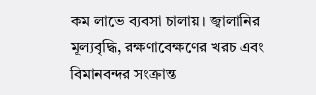কম লাভে ব্যবসা চালায়। জ্বালানির মূল্যবৃদ্ধি, রক্ষণাবেক্ষণের খরচ এবং বিমানবন্দর সংক্রান্ত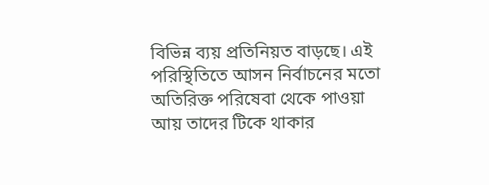বিভিন্ন ব্যয় প্রতিনিয়ত বাড়ছে। এই পরিস্থিতিতে আসন নির্বাচনের মতো অতিরিক্ত পরিষেবা থেকে পাওয়া আয় তাদের টিকে থাকার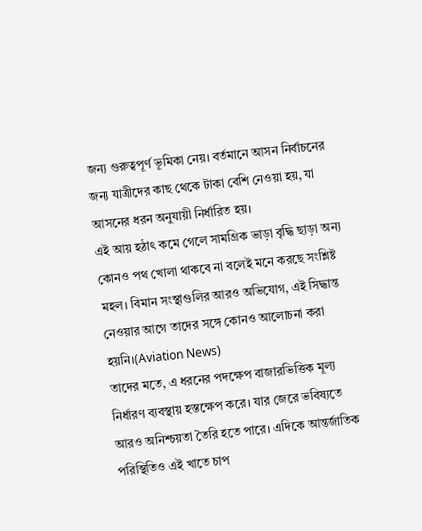জন্য গুরুত্বপূর্ণ ভূমিকা নেয়। বর্তমানে আসন নির্বাচনের জন্য যাত্রীদের কাছ থেকে টাকা বেশি নেওয়া হয়, যা আসনের ধরন অনুযায়ী নির্ধারিত হয়।
এই আয় হঠাৎ কমে গেলে সামগ্রিক ভাড়া বৃদ্ধি ছাড়া অন্য কোনও পথ খোলা থাকবে না বলেই মনে করছে সংশ্লিষ্ট মহল। বিমান সংস্থাগুলির আরও অভিযোগ, এই সিদ্ধান্ত নেওয়ার আগে তাদের সঙ্গে কোনও আলোচনা করা হয়নি।(Aviation News)
তাদের মতে, এ ধরনের পদক্ষেপ বাজারভিত্তিক মূল্য নির্ধারণ ব্যবস্থায় হস্তক্ষেপ করে। যার জেরে ভবিষ্যতে আরও অনিশ্চয়তা তৈরি হতে পারে। এদিকে আন্তর্জাতিক পরিস্থিতিও এই খাতে চাপ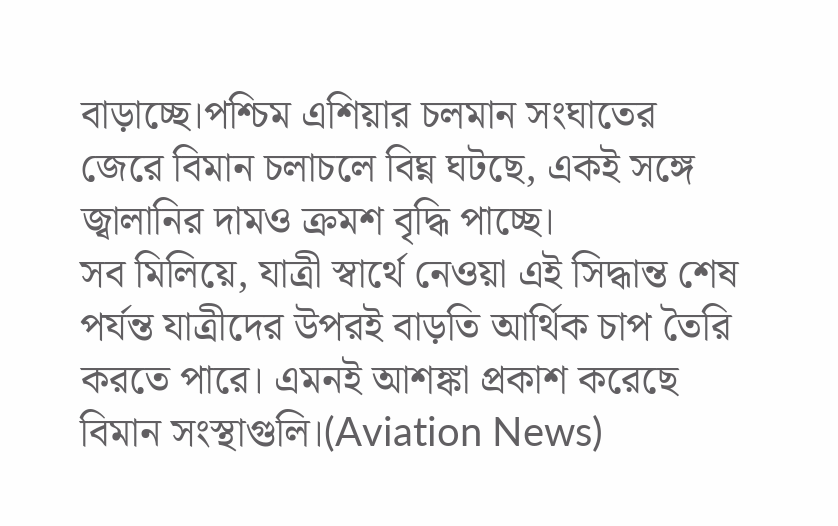বাড়াচ্ছে।পশ্চিম এশিয়ার চলমান সংঘাতের জেরে বিমান চলাচলে বিঘ্ন ঘটছে, একই সঙ্গে জ্বালানির দামও ক্রমশ বৃদ্ধি পাচ্ছে।
সব মিলিয়ে, যাত্রী স্বার্থে নেওয়া এই সিদ্ধান্ত শেষ পর্যন্ত যাত্রীদের উপরই বাড়তি আর্থিক চাপ তৈরি করতে পারে। এমনই আশঙ্কা প্রকাশ করেছে বিমান সংস্থাগুলি।(Aviation News)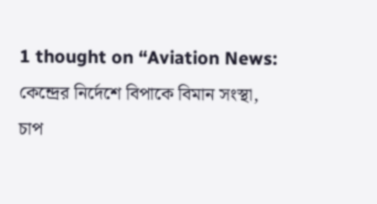1 thought on “Aviation News: কেন্দ্রের নির্দেশে বিপাকে বিমান সংস্থা, চাপ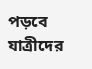পড়বে যাত্রীদের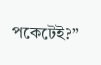পকেটেই?”